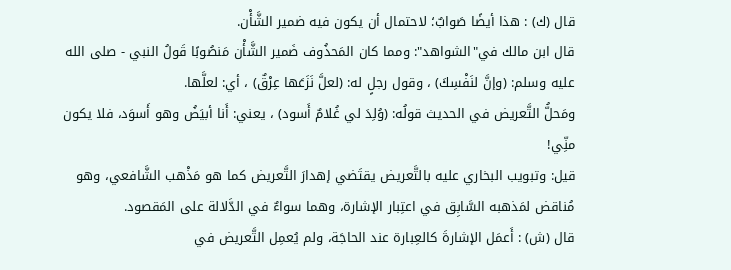قال (ك) : هذا أيضًا صَوابٌ؛ لاحتمال أن يكون فيه ضمير الشَّأْن.
قال ابن مالك في"الشواهد": ومما كان المَحذُوف ضَمير الشَّأْن مَنصُوبًا قَولُ النبي - صلى الله عليه وسلم: (وإنَّ لنَفْسِكَ) ، وقول رجلٍ له: (لعلَّ نَزَعَها عِرْقٌ) ، أي: لعلَّها.
ومَحلُّ التَّعريض في الحديث قولُه: (وُلِدَ لي غُلامٌ أَسود) ، يعني: أَنا أبيَضُ وهو أَسوَد، فلا يكون منِّي!
قيل: وتبويب البخاري عليه بالتَّعريض يقتَضي إهدارَ التَّعريض كما هو مَذْهب الشَّافعي، وهو مُناقض لمَذهبه السَّابِق في اعتِبار الإشارة، وهما سواءٌ في الدَّلالة على المَقصود.
قال (ش) : أَعمَل الإشارةَ كالعِبارة عند الحاجَة، ولم يُعمِل التَّعريض في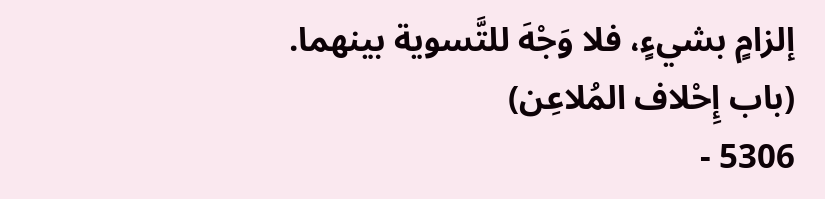إلزامٍ بشيءٍ، فلا وَجْهَ للتَّسوية بينهما.
(باب إِحْلاف المُلاعِن)
5306 -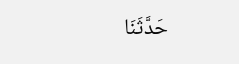حَدَّثَنَا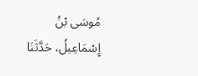مُوسَى بْنُ إِسْمَاعِيلُ، حَدَّثَنَا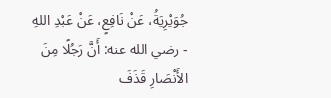جُوَيْرِيَةُ، عَنْ نَافِعٍ، عَنْ عَبْدِ اللهِ - رضي الله عنه: أَنَّ رَجُلًا مِنَ الأَنْصَارِ قَذَفَ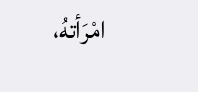امْرَأتهُ،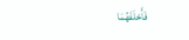فَأَحْلَفَهُمَا